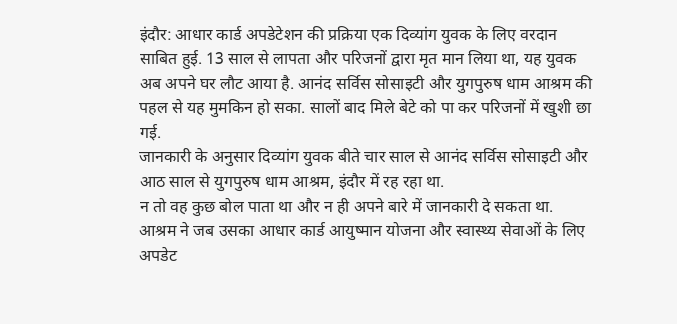इंदौर: आधार कार्ड अपडेटेशन की प्रक्रिया एक दिव्यांग युवक के लिए वरदान साबित हुई. 13 साल से लापता और परिजनों द्वारा मृत मान लिया था, यह युवक अब अपने घर लौट आया है. आनंद सर्विस सोसाइटी और युगपुरुष धाम आश्रम की पहल से यह मुमकिन हो सका. सालों बाद मिले बेटे को पा कर परिजनों में खुशी छा गई.
जानकारी के अनुसार दिव्यांग युवक बीते चार साल से आनंद सर्विस सोसाइटी और आठ साल से युगपुरुष धाम आश्रम, इंदौर में रह रहा था.
न तो वह कुछ बोल पाता था और न ही अपने बारे में जानकारी दे सकता था. आश्रम ने जब उसका आधार कार्ड आयुष्मान योजना और स्वास्थ्य सेवाओं के लिए अपडेट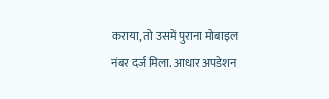कराया, तो उसमें पुराना मोबाइल नंबर दर्ज मिला. आधार अपडेशन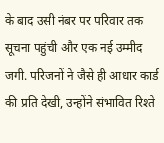के बाद उसी नंबर पर परिवार तक सूचना पहुंची और एक नई उम्मीद जगी. परिजनों ने जैसे ही आधार कार्ड की प्रति देखी, उन्होंने संभावित रिश्ते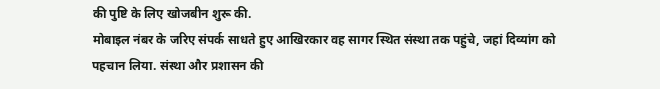की पुष्टि के लिए खोजबीन शुरू की.
मोबाइल नंबर के जरिए संपर्क साधते हुए आखिरकार वह सागर स्थित संस्था तक पहुंचे, जहां दिव्यांग को पहचान लिया. संस्था और प्रशासन की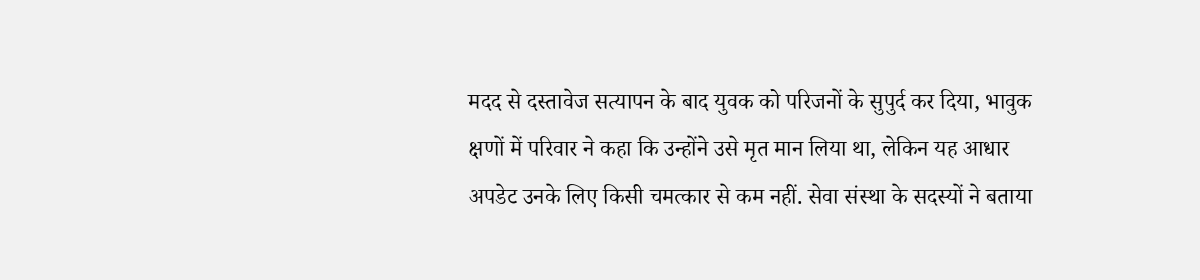मदद से दस्तावेज सत्यापन के बाद युवक को परिजनों के सुपुर्द कर दिया, भावुक क्षणों में परिवार ने कहा कि उन्होंने उसे मृत मान लिया था, लेकिन यह आधार अपडेट उनके लिए किसी चमत्कार से कम नहीं. सेवा संस्था के सदस्यों ने बताया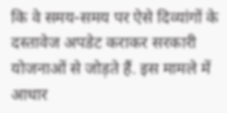कि वे समय-समय पर ऐसे दिव्यांगों के दस्तावेज अपडेट कराकर सरकारी योजनाओं से जोड़ते हैं. इस मामले में आधार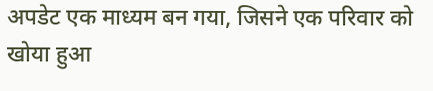अपडेट एक माध्यम बन गया, जिसने एक परिवार को खोया हुआ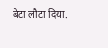बेटा लौटा दिया.